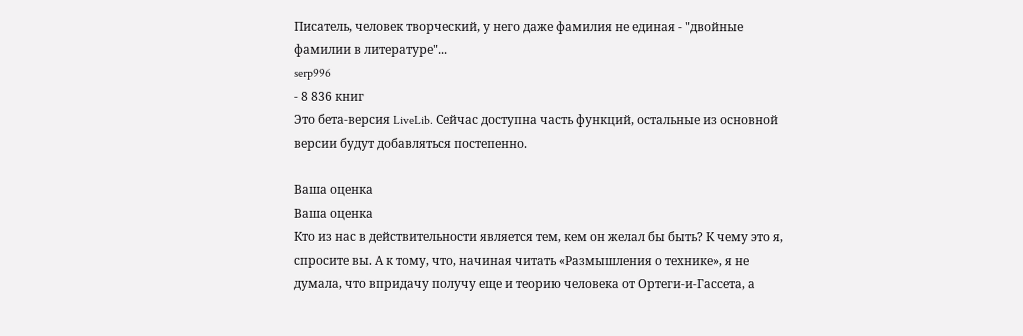Писатель, человек творческий, у него даже фамилия не единая - "двойные фамилии в литературе"...
serp996
- 8 836 книг
Это бета-версия LiveLib. Сейчас доступна часть функций, остальные из основной версии будут добавляться постепенно.

Ваша оценка
Ваша оценка
Кто из нас в действительности является тем, кем он желал бы быть? К чему это я, спросите вы. А к тому, что, начиная читать «Размышления о технике», я не думала, что впридачу получу еще и теорию человека от Ортеги-и-Гассета, а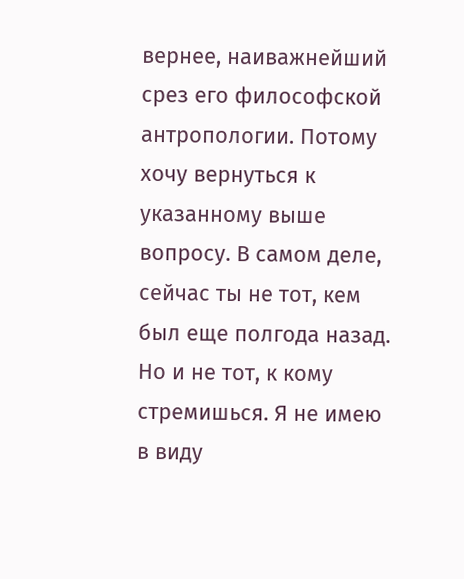вернее, наиважнейший срез его философской антропологии. Потому хочу вернуться к указанному выше вопросу. В самом деле, сейчас ты не тот, кем был еще полгода назад. Но и не тот, к кому стремишься. Я не имею в виду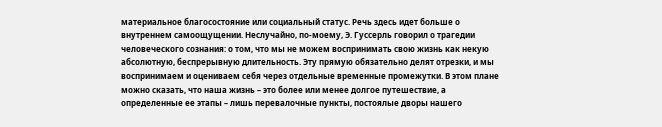материальное благосостояние или социальный статус. Речь здесь идет больше о внутреннем самоощущении. Неслучайно, по-моему, Э. Гуссерль говорил о трагедии человеческого сознания: о том, что мы не можем воспринимать свою жизнь как некую абсолютную, беспрерывную длительность. Эту прямую обязательно делят отрезки, и мы воспринимаем и оцениваем себя через отдельные временные промежутки. В этом плане можно сказать, что наша жизнь – это более или менее долгое путешествие, а определенные ее этапы – лишь перевалочные пункты, постоялые дворы нашего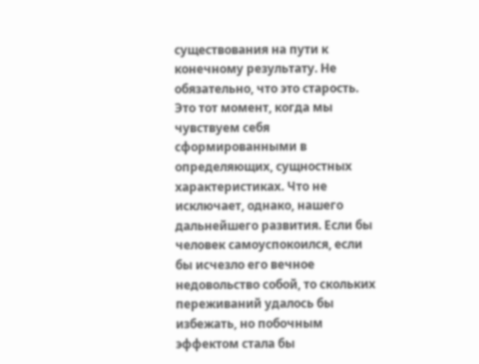существования на пути к конечному результату. Не обязательно, что это старость. Это тот момент, когда мы чувствуем себя сформированными в определяющих, сущностных характеристиках. Что не исключает, однако, нашего дальнейшего развития. Если бы человек самоуспокоился, если бы исчезло его вечное недовольство собой, то скольких переживаний удалось бы избежать, но побочным эффектом стала бы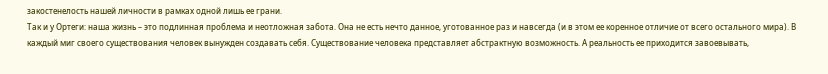закостенелость нашей личности в рамках одной лишь ее грани.
Так и у Ортеги: наша жизнь – это подлинная проблема и неотложная забота. Она не есть нечто данное, уготованное раз и навсегда (и в этом ее коренное отличие от всего остального мира). В каждый миг своего существования человек вынужден создавать себя. Существование человека представляет абстрактную возможность. А реальность ее приходится завоевывать,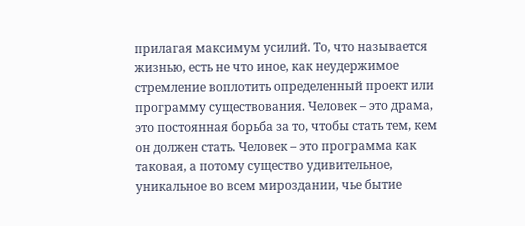прилагая максимум усилий. То, что называется жизнью, есть не что иное, как неудержимое стремление воплотить определенный проект или программу существования. Человек – это драма, это постоянная борьба за то, чтобы стать тем, кем он должен стать. Человек – это программа как таковая, а потому существо удивительное, уникальное во всем мироздании, чье бытие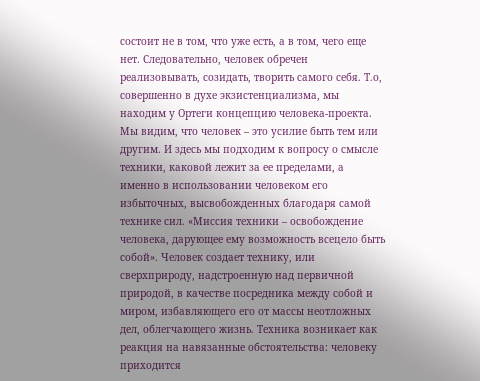состоит не в том, что уже есть, а в том, чего еще нет. Следовательно, человек обречен реализовывать, созидать, творить самого себя. Т.о, совершенно в духе экзистенциализма, мы находим у Ортеги концепцию человека-проекта. Мы видим, что человек – это усилие быть тем или другим. И здесь мы подходим к вопросу о смысле техники, каковой лежит за ее пределами, а именно в использовании человеком его избыточных, высвобожденных благодаря самой технике сил. «Миссия техники – освобождение человека, дарующее ему возможность всецело быть собой». Человек создает технику, или сверхприроду, надстроенную над первичной природой, в качестве посредника между собой и миром, избавляющего его от массы неотложных дел, облегчающего жизнь. Техника возникает как реакция на навязанные обстоятельства: человеку приходится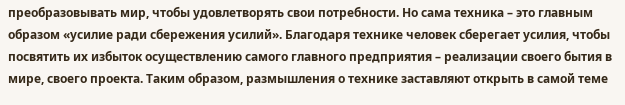преобразовывать мир, чтобы удовлетворять свои потребности. Но сама техника – это главным образом «усилие ради сбережения усилий». Благодаря технике человек сберегает усилия, чтобы посвятить их избыток осуществлению самого главного предприятия – реализации своего бытия в мире, своего проекта. Таким образом, размышления о технике заставляют открыть в самой теме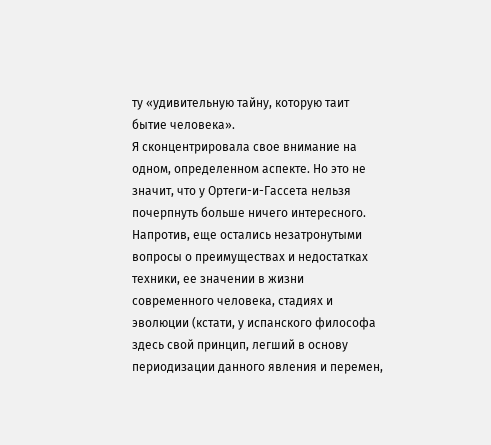ту «удивительную тайну, которую таит бытие человека».
Я сконцентрировала свое внимание на одном, определенном аспекте. Но это не значит, что у Ортеги-и-Гассета нельзя почерпнуть больше ничего интересного. Напротив, еще остались незатронутыми вопросы о преимуществах и недостатках техники, ее значении в жизни современного человека, стадиях и эволюции (кстати, у испанского философа здесь свой принцип, легший в основу периодизации данного явления и перемен,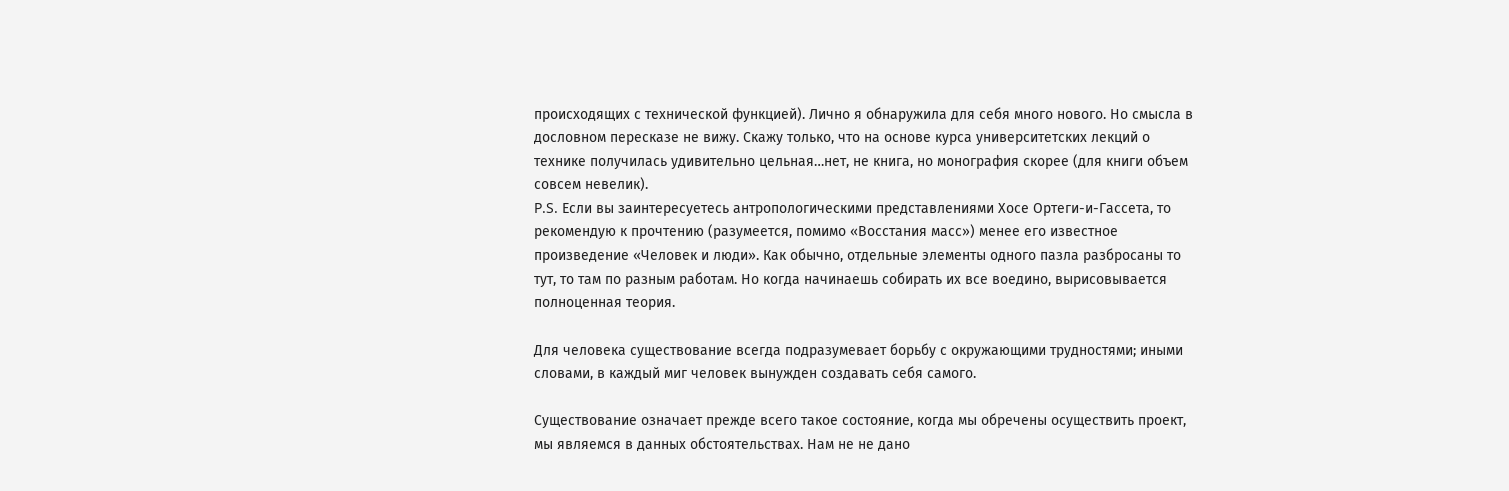происходящих с технической функцией). Лично я обнаружила для себя много нового. Но смысла в дословном пересказе не вижу. Скажу только, что на основе курса университетских лекций о технике получилась удивительно цельная…нет, не книга, но монография скорее (для книги объем совсем невелик).
P.S. Если вы заинтересуетесь антропологическими представлениями Хосе Ортеги-и-Гассета, то рекомендую к прочтению (разумеется, помимо «Восстания масс») менее его известное произведение «Человек и люди». Как обычно, отдельные элементы одного пазла разбросаны то тут, то там по разным работам. Но когда начинаешь собирать их все воедино, вырисовывается полноценная теория.

Для человека существование всегда подразумевает борьбу с окружающими трудностями; иными словами, в каждый миг человек вынужден создавать себя самого.

Существование означает прежде всего такое состояние, когда мы обречены осуществить проект, мы являемся в данных обстоятельствах. Нам не не дано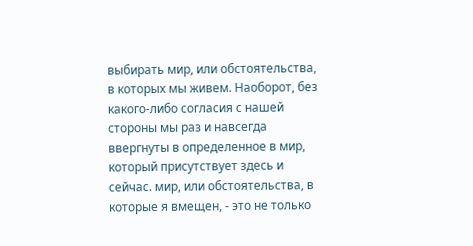выбирать мир, или обстоятельства, в которых мы живем. Наоборот, без какого-либо согласия с нашей стороны мы раз и навсегда ввергнуты в определенное в мир, который присутствует здесь и сейчас. мир, или обстоятельства, в которые я вмещен, - это не только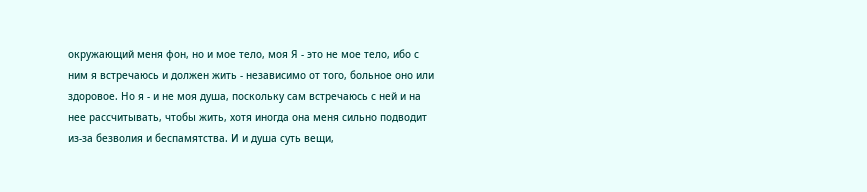окружающий меня фон, но и мое тело, моя Я - это не мое тело, ибо с ним я встречаюсь и должен жить - независимо от того, больное оно или здоровое. Но я - и не моя душа, поскольку сам встречаюсь с ней и на нее рассчитывать, чтобы жить, хотя иногда она меня сильно подводит из-за безволия и беспамятства. И и душа суть вещи,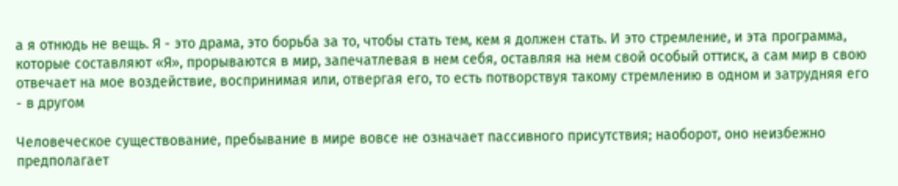а я отнюдь не вещь. Я - это драма, это борьба за то, чтобы стать тем, кем я должен стать. И это стремление, и эта программа, которые составляют «Я», прорываются в мир, запечатлевая в нем себя, оставляя на нем свой особый оттиск, а сам мир в свою отвечает на мое воздействие, воспринимая или, отвергая его, то есть потворствуя такому стремлению в одном и затрудняя его - в другом

Человеческое существование, пребывание в мире вовсе не означает пассивного присутствия; наоборот, оно неизбежно предполагает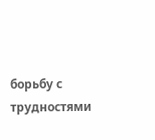борьбу с трудностями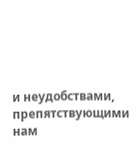и неудобствами, препятствующими нам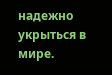надежно укрыться в мире.